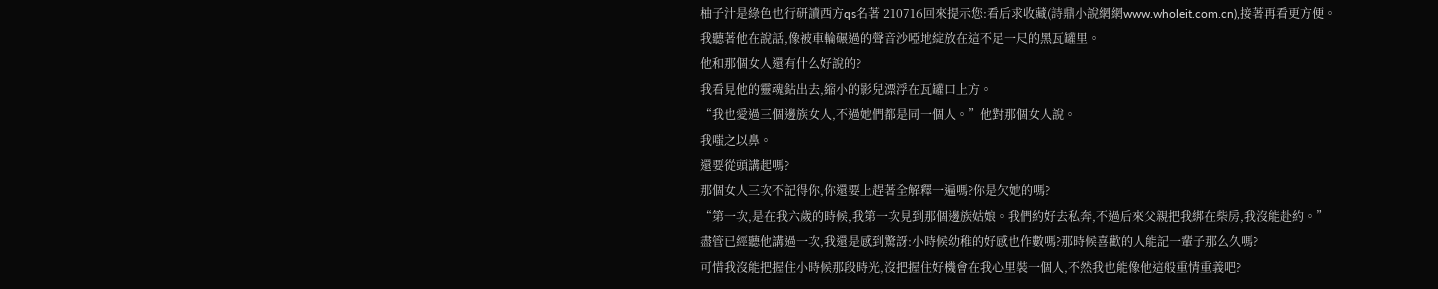柚子汁是綠色也行研讀西方qs名著 210716回來提示您:看后求收藏(詩鼎小說網網www.wholeit.com.cn),接著再看更方便。
我聽著他在說話,像被車輪碾過的聲音沙啞地綻放在這不足一尺的黑瓦罐里。
他和那個女人還有什么好說的?
我看見他的靈魂鉆出去,縮小的影兒漂浮在瓦罐口上方。
“我也愛過三個邊族女人,不過她們都是同一個人。”他對那個女人說。
我嗤之以鼻。
還要從頭講起嗎?
那個女人三次不記得你,你還要上趕著全解釋一遍嗎?你是欠她的嗎?
“第一次,是在我六歲的時候,我第一次見到那個邊族姑娘。我們約好去私奔,不過后來父親把我綁在柴房,我沒能赴約。”
盡管已經聽他講過一次,我還是感到驚訝:小時候幼稚的好感也作數嗎?那時候喜歡的人能記一輩子那么久嗎?
可惜我沒能把握住小時候那段時光,沒把握住好機會在我心里裝一個人,不然我也能像他這般重情重義吧?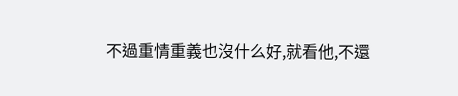不過重情重義也沒什么好,就看他,不還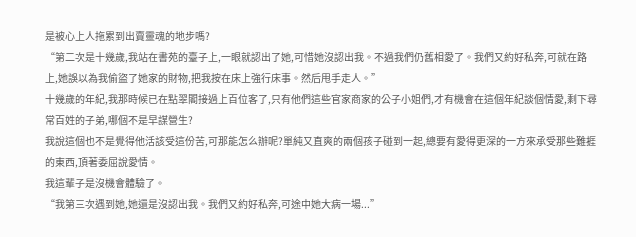是被心上人拖累到出賣靈魂的地步嗎?
“第二次是十幾歲,我站在書苑的臺子上,一眼就認出了她,可惜她沒認出我。不過我們仍舊相愛了。我們又約好私奔,可就在路上,她誤以為我偷盜了她家的財物,把我按在床上強行床事。然后甩手走人。”
十幾歲的年紀,我那時候已在點翠閣接過上百位客了,只有他們這些官家商家的公子小姐們,才有機會在這個年紀談個情愛,剩下尋常百姓的子弟,哪個不是早謀營生?
我說這個也不是覺得他活該受這份苦,可那能怎么辦呢?單純又直爽的兩個孩子碰到一起,總要有愛得更深的一方來承受那些難捱的東西,頂著委屈說愛情。
我這輩子是沒機會體驗了。
“我第三次遇到她,她還是沒認出我。我們又約好私奔,可途中她大病一場...”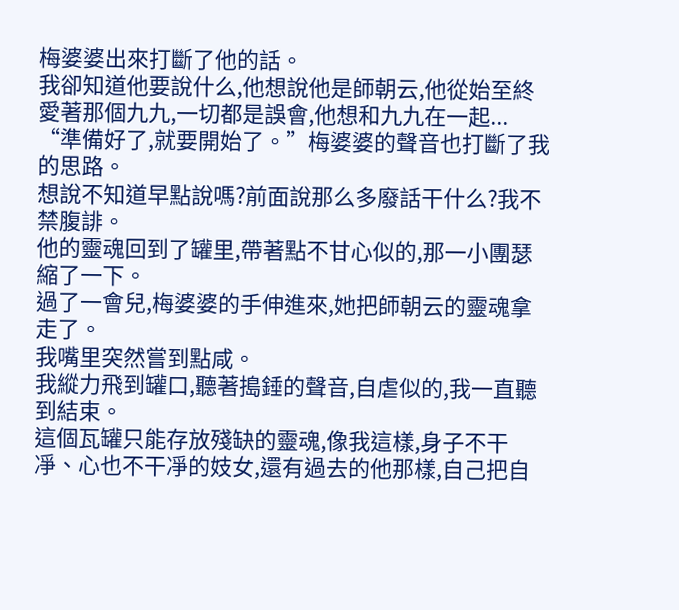梅婆婆出來打斷了他的話。
我卻知道他要說什么,他想說他是師朝云,他從始至終愛著那個九九,一切都是誤會,他想和九九在一起...
“準備好了,就要開始了。”梅婆婆的聲音也打斷了我的思路。
想說不知道早點說嗎?前面說那么多廢話干什么?我不禁腹誹。
他的靈魂回到了罐里,帶著點不甘心似的,那一小團瑟縮了一下。
過了一會兒,梅婆婆的手伸進來,她把師朝云的靈魂拿走了。
我嘴里突然嘗到點咸。
我縱力飛到罐口,聽著搗錘的聲音,自虐似的,我一直聽到結束。
這個瓦罐只能存放殘缺的靈魂,像我這樣,身子不干凈、心也不干凈的妓女,還有過去的他那樣,自己把自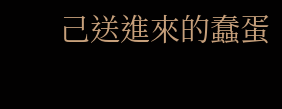己送進來的蠢蛋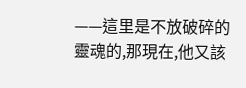——這里是不放破碎的靈魂的,那現在,他又該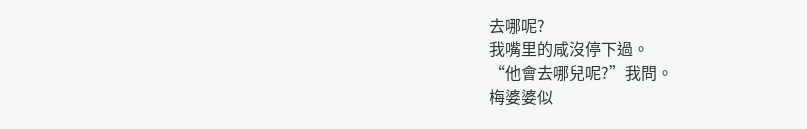去哪呢?
我嘴里的咸沒停下過。
“他會去哪兒呢?”我問。
梅婆婆似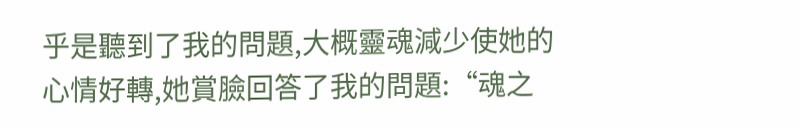乎是聽到了我的問題,大概靈魂減少使她的心情好轉,她賞臉回答了我的問題:“魂之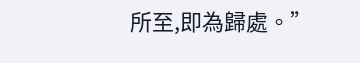所至,即為歸處。”